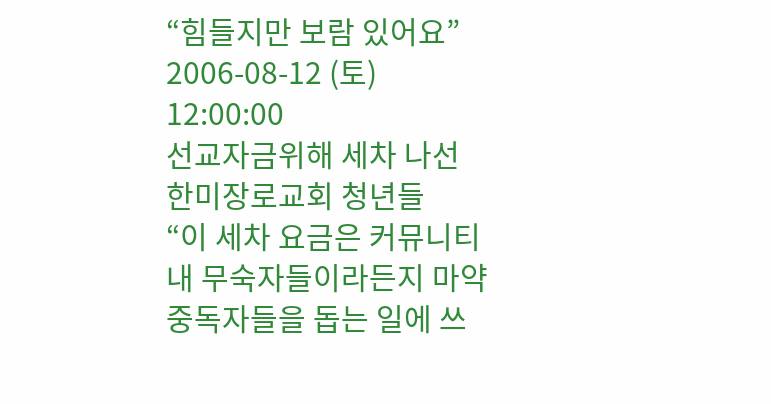“힘들지만 보람 있어요”
2006-08-12 (토) 12:00:00
선교자금위해 세차 나선 한미장로교회 청년들
“이 세차 요금은 커뮤니티내 무숙자들이라든지 마약 중독자들을 돕는 일에 쓰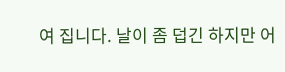여 집니다. 날이 좀 덥긴 하지만 어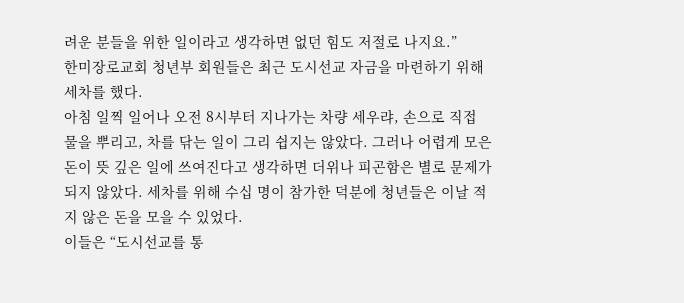려운 분들을 위한 일이라고 생각하면 없던 힘도 저절로 나지요.”
한미장로교회 청년부 회원들은 최근 도시선교 자금을 마련하기 위해 세차를 했다.
아침 일찍 일어나 오전 8시부터 지나가는 차량 세우랴, 손으로 직접 물을 뿌리고, 차를 닦는 일이 그리 쉽지는 않았다. 그러나 어렵게 모은 돈이 뜻 깊은 일에 쓰여진다고 생각하면 더위나 피곤함은 별로 문제가 되지 않았다. 세차를 위해 수십 명이 참가한 덕분에 청년들은 이날 적지 않은 돈을 모을 수 있었다.
이들은 “도시선교를 통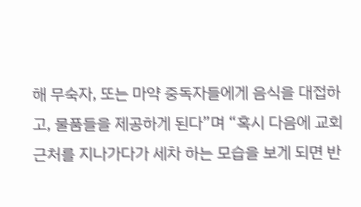해 무숙자, 또는 마약 중독자들에게 음식을 대접하고, 물품들을 제공하게 된다”며 “혹시 다음에 교회 근처를 지나가다가 세차 하는 모습을 보게 되면 반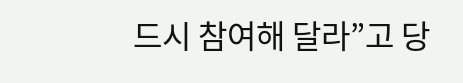드시 참여해 달라”고 당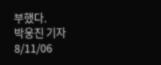부했다.
박웅진 기자 8/11/06